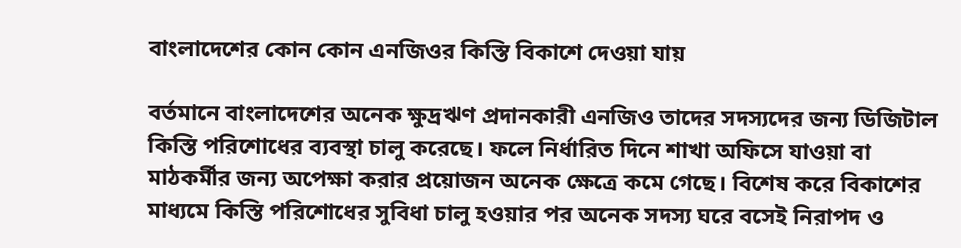বাংলাদেশের কোন কোন এনজিওর কিস্তি বিকাশে দেওয়া যায়

বর্তমানে বাংলাদেশের অনেক ক্ষুদ্রঋণ প্রদানকারী এনজিও তাদের সদস্যদের জন্য ডিজিটাল কিস্তি পরিশোধের ব্যবস্থা চালু করেছে। ফলে নির্ধারিত দিনে শাখা অফিসে যাওয়া বা মাঠকর্মীর জন্য অপেক্ষা করার প্রয়োজন অনেক ক্ষেত্রে কমে গেছে। বিশেষ করে বিকাশের মাধ্যমে কিস্তি পরিশোধের সুবিধা চালু হওয়ার পর অনেক সদস্য ঘরে বসেই নিরাপদ ও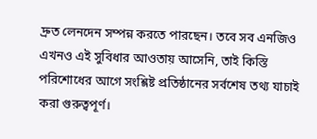দ্রুত লেনদেন সম্পন্ন করতে পারছেন। তবে সব এনজিও এখনও এই সুবিধার আওতায় আসেনি, তাই কিস্তি পরিশোধের আগে সংশ্লিষ্ট প্রতিষ্ঠানের সর্বশেষ তথ্য যাচাই করা গুরুত্বপূর্ণ।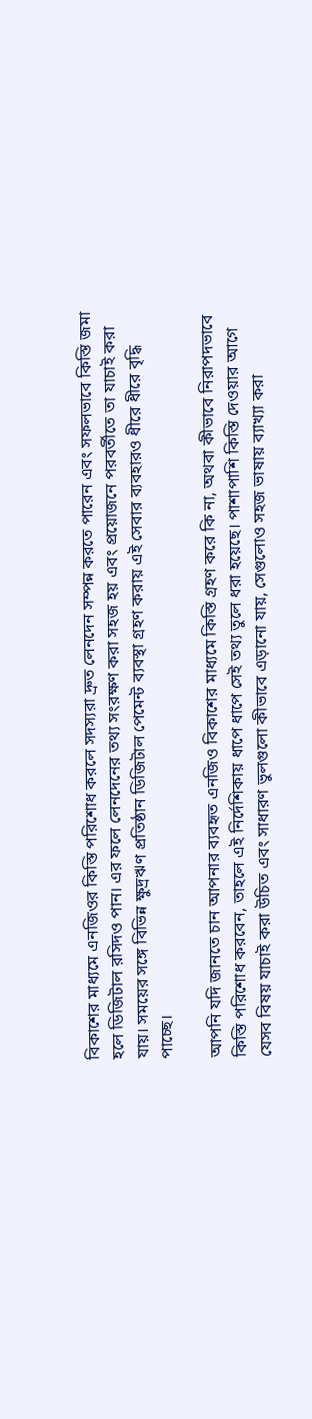বিকাশের মাধ্যমে এনজিওর কিস্তি পরিশোধ করলে সদস্যরা দ্রুত লেনদেন সম্পন্ন করতে পারেন এবং সফলভাবে কিস্তি জমা হলে ডিজিটাল রসিদও পান। এর ফলে লেনদেনের তথ্য সংরক্ষণ করা সহজ হয় এবং প্রয়োজনে পরবর্তীতে তা যাচাই করা যায়। সময়ের সঙ্গে বিভিন্ন ক্ষুদ্রঋণ প্রতিষ্ঠান ডিজিটাল পেমেন্ট ব্যবস্থা গ্রহণ করায় এই সেবার ব্যবহারও ধীরে ধীরে বৃদ্ধি পাচ্ছে।

আপনি যদি জানতে চান আপনার ব্যবহৃত এনজিও বিকাশের মাধ্যমে কিস্তি গ্রহণ করে কি না, অথবা কীভাবে নিরাপদভাবে কিস্তি পরিশোধ করবেন, তাহলে এই নির্দেশিকায় ধাপে ধাপে সেই তথ্য তুলে ধরা হয়েছে। পাশাপাশি কিস্তি দেওয়ার আগে যেসব বিষয় যাচাই করা উচিত এবং সাধারণ ভুলগুলো কীভাবে এড়ানো যায়, সেগুলোও সহজ ভাষায় ব্যাখ্যা করা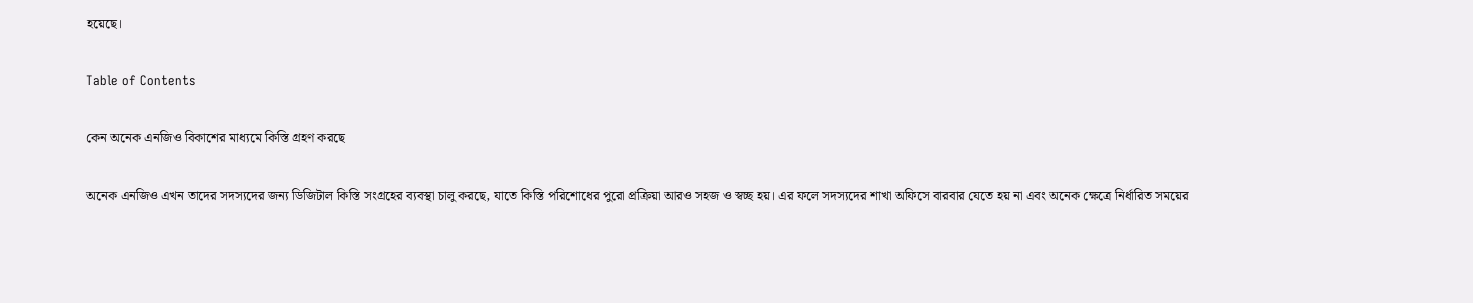হয়েছে।

Table of Contents

কেন অনেক এনজিও বিকাশের মাধ্যমে কিস্তি গ্রহণ করছে

অনেক এনজিও এখন তাদের সদস্যদের জন্য ডিজিটাল কিস্তি সংগ্রহের ব্যবস্থা চালু করছে, যাতে কিস্তি পরিশোধের পুরো প্রক্রিয়া আরও সহজ ও স্বচ্ছ হয়। এর ফলে সদস্যদের শাখা অফিসে বারবার যেতে হয় না এবং অনেক ক্ষেত্রে নির্ধারিত সময়ের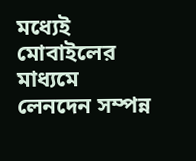মধ্যেই মোবাইলের মাধ্যমে লেনদেন সম্পন্ন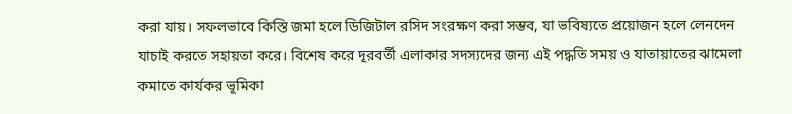করা যায়। সফলভাবে কিস্তি জমা হলে ডিজিটাল রসিদ সংরক্ষণ করা সম্ভব, যা ভবিষ্যতে প্রয়োজন হলে লেনদেন যাচাই করতে সহায়তা করে। বিশেষ করে দূরবর্তী এলাকার সদস্যদের জন্য এই পদ্ধতি সময় ও যাতায়াতের ঝামেলা কমাতে কার্যকর ভূমিকা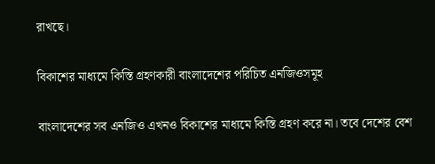রাখছে।

বিকাশের মাধ্যমে কিস্তি গ্রহণকারী বাংলাদেশের পরিচিত এনজিওসমূহ

বাংলাদেশের সব এনজিও এখনও বিকাশের মাধ্যমে কিস্তি গ্রহণ করে না। তবে দেশের বেশ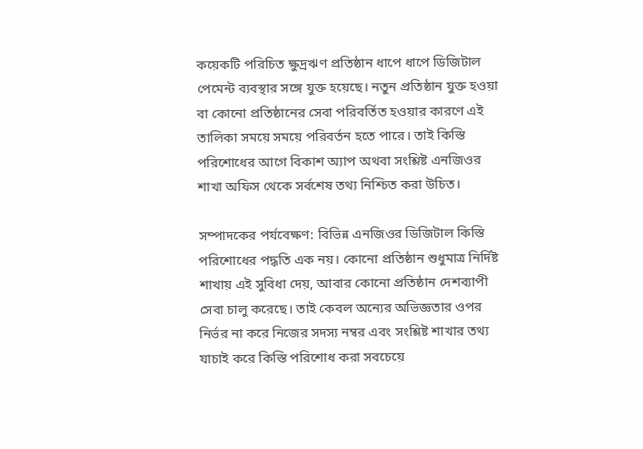কয়েকটি পরিচিত ক্ষুদ্রঋণ প্রতিষ্ঠান ধাপে ধাপে ডিজিটাল পেমেন্ট ব্যবস্থার সঙ্গে যুক্ত হয়েছে। নতুন প্রতিষ্ঠান যুক্ত হওয়া বা কোনো প্রতিষ্ঠানের সেবা পরিবর্তিত হওয়ার কারণে এই তালিকা সময়ে সময়ে পরিবর্তন হতে পারে। তাই কিস্তি পরিশোধের আগে বিকাশ অ্যাপ অথবা সংশ্লিষ্ট এনজিওর শাখা অফিস থেকে সর্বশেষ তথ্য নিশ্চিত করা উচিত।

সম্পাদকের পর্যবেক্ষণ: বিভিন্ন এনজিওর ডিজিটাল কিস্তি পরিশোধের পদ্ধতি এক নয়। কোনো প্রতিষ্ঠান শুধুমাত্র নির্দিষ্ট শাখায় এই সুবিধা দেয়, আবার কোনো প্রতিষ্ঠান দেশব্যাপী সেবা চালু করেছে। তাই কেবল অন্যের অভিজ্ঞতার ওপর নির্ভর না করে নিজের সদস্য নম্বর এবং সংশ্লিষ্ট শাখার তথ্য যাচাই করে কিস্তি পরিশোধ করা সবচেয়ে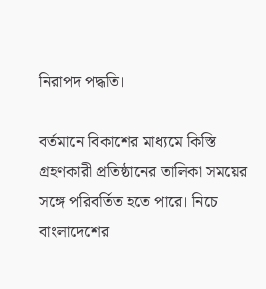নিরাপদ পদ্ধতি।

বর্তমানে বিকাশের মাধ্যমে কিস্তি গ্রহণকারী প্রতিষ্ঠানের তালিকা সময়ের সঙ্গে পরিবর্তিত হতে পারে। নিচে বাংলাদেশের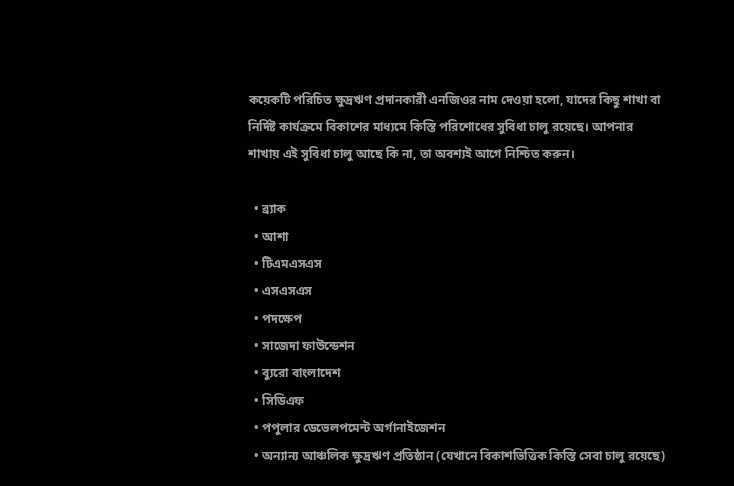কয়েকটি পরিচিত ক্ষুদ্রঋণ প্রদানকারী এনজিওর নাম দেওয়া হলো, যাদের কিছু শাখা বা নির্দিষ্ট কার্যক্রমে বিকাশের মাধ্যমে কিস্তি পরিশোধের সুবিধা চালু রয়েছে। আপনার শাখায় এই সুবিধা চালু আছে কি না, তা অবশ্যই আগে নিশ্চিত করুন।

  • ব্র্যাক
  • আশা
  • টিএমএসএস
  • এসএসএস
  • পদক্ষেপ
  • সাজেদা ফাউন্ডেশন
  • ব্যুরো বাংলাদেশ
  • সিডিএফ
  • পপুলার ডেভেলপমেন্ট অর্গানাইজেশন
  • অন্যান্য আঞ্চলিক ক্ষুদ্রঋণ প্রতিষ্ঠান (যেখানে বিকাশভিত্তিক কিস্তি সেবা চালু রয়েছে)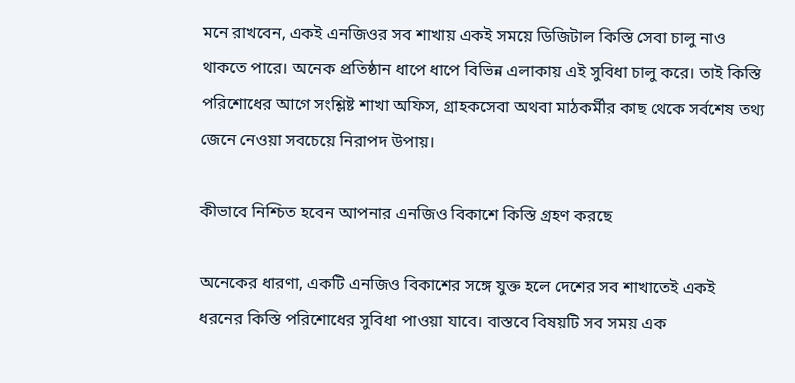মনে রাখবেন, একই এনজিওর সব শাখায় একই সময়ে ডিজিটাল কিস্তি সেবা চালু নাও থাকতে পারে। অনেক প্রতিষ্ঠান ধাপে ধাপে বিভিন্ন এলাকায় এই সুবিধা চালু করে। তাই কিস্তি পরিশোধের আগে সংশ্লিষ্ট শাখা অফিস, গ্রাহকসেবা অথবা মাঠকর্মীর কাছ থেকে সর্বশেষ তথ্য জেনে নেওয়া সবচেয়ে নিরাপদ উপায়।

কীভাবে নিশ্চিত হবেন আপনার এনজিও বিকাশে কিস্তি গ্রহণ করছে

অনেকের ধারণা, একটি এনজিও বিকাশের সঙ্গে যুক্ত হলে দেশের সব শাখাতেই একই ধরনের কিস্তি পরিশোধের সুবিধা পাওয়া যাবে। বাস্তবে বিষয়টি সব সময় এক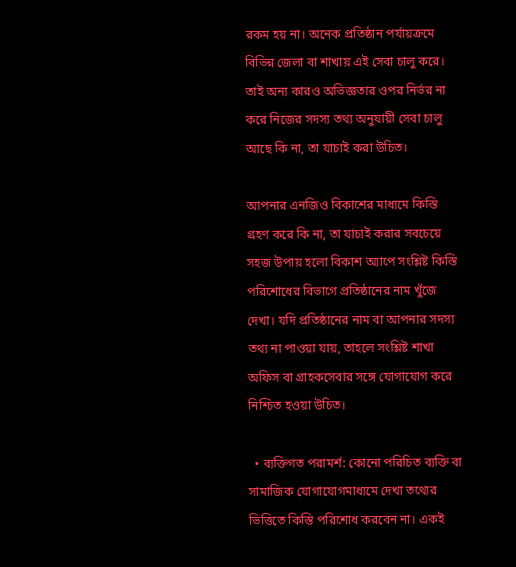রকম হয় না। অনেক প্রতিষ্ঠান পর্যায়ক্রমে বিভিন্ন জেলা বা শাখায় এই সেবা চালু করে। তাই অন্য কারও অভিজ্ঞতার ওপর নির্ভর না করে নিজের সদস্য তথ্য অনুযায়ী সেবা চালু আছে কি না, তা যাচাই করা উচিত।

আপনার এনজিও বিকাশের মাধ্যমে কিস্তি গ্রহণ করে কি না, তা যাচাই করার সবচেয়ে সহজ উপায় হলো বিকাশ অ্যাপে সংশ্লিষ্ট কিস্তি পরিশোধের বিভাগে প্রতিষ্ঠানের নাম খুঁজে দেখা। যদি প্রতিষ্ঠানের নাম বা আপনার সদস্য তথ্য না পাওয়া যায়, তাহলে সংশ্লিষ্ট শাখা অফিস বা গ্রাহকসেবার সঙ্গে যোগাযোগ করে নিশ্চিত হওয়া উচিত।

  • ব্যক্তিগত পরামর্শ: কোনো পরিচিত ব্যক্তি বা সামাজিক যোগাযোগমাধ্যমে দেখা তথ্যের ভিত্তিতে কিস্তি পরিশোধ করবেন না। একই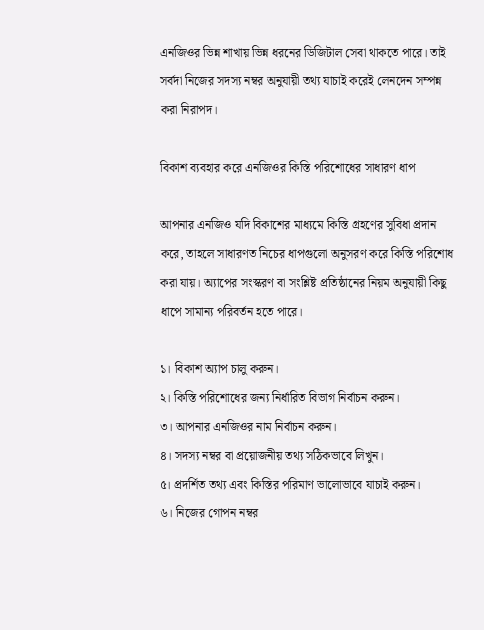এনজিওর ভিন্ন শাখায় ভিন্ন ধরনের ডিজিটাল সেবা থাকতে পারে। তাই সর্বদা নিজের সদস্য নম্বর অনুযায়ী তথ্য যাচাই করেই লেনদেন সম্পন্ন করা নিরাপদ।

বিকাশ ব্যবহার করে এনজিওর কিস্তি পরিশোধের সাধারণ ধাপ

আপনার এনজিও যদি বিকাশের মাধ্যমে কিস্তি গ্রহণের সুবিধা প্রদান করে, তাহলে সাধারণত নিচের ধাপগুলো অনুসরণ করে কিস্তি পরিশোধ করা যায়। অ্যাপের সংস্করণ বা সংশ্লিষ্ট প্রতিষ্ঠানের নিয়ম অনুযায়ী কিছু ধাপে সামান্য পরিবর্তন হতে পারে।

১। বিকাশ অ্যাপ চালু করুন।
২। কিস্তি পরিশোধের জন্য নির্ধারিত বিভাগ নির্বাচন করুন।
৩। আপনার এনজিওর নাম নির্বাচন করুন।
৪। সদস্য নম্বর বা প্রয়োজনীয় তথ্য সঠিকভাবে লিখুন।
৫। প্রদর্শিত তথ্য এবং কিস্তির পরিমাণ ভালোভাবে যাচাই করুন।
৬। নিজের গোপন নম্বর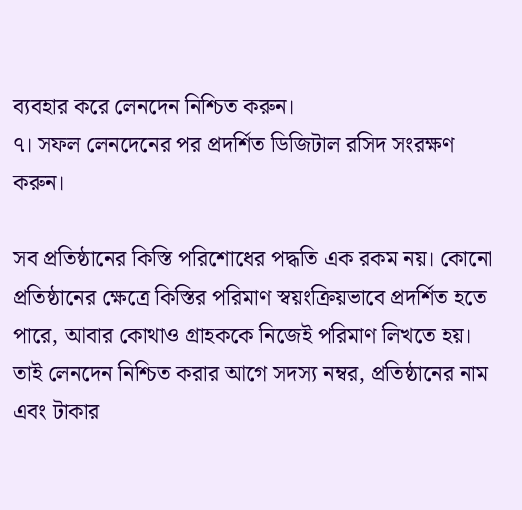ব্যবহার করে লেনদেন নিশ্চিত করুন।
৭। সফল লেনদেনের পর প্রদর্শিত ডিজিটাল রসিদ সংরক্ষণ করুন।

সব প্রতিষ্ঠানের কিস্তি পরিশোধের পদ্ধতি এক রকম নয়। কোনো প্রতিষ্ঠানের ক্ষেত্রে কিস্তির পরিমাণ স্বয়ংক্রিয়ভাবে প্রদর্শিত হতে পারে, আবার কোথাও গ্রাহককে নিজেই পরিমাণ লিখতে হয়। তাই লেনদেন নিশ্চিত করার আগে সদস্য নম্বর, প্রতিষ্ঠানের নাম এবং টাকার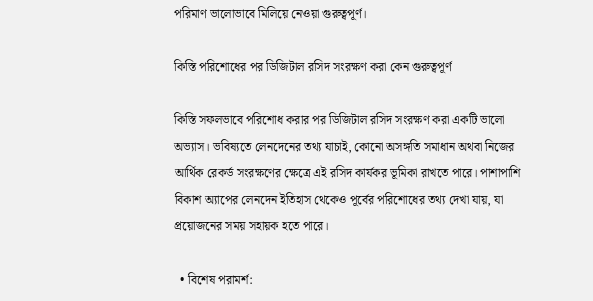পরিমাণ ভালোভাবে মিলিয়ে নেওয়া গুরুত্বপূর্ণ।

কিস্তি পরিশোধের পর ডিজিটাল রসিদ সংরক্ষণ করা কেন গুরুত্বপূর্ণ

কিস্তি সফলভাবে পরিশোধ করার পর ডিজিটাল রসিদ সংরক্ষণ করা একটি ভালো অভ্যাস। ভবিষ্যতে লেনদেনের তথ্য যাচাই, কোনো অসঙ্গতি সমাধান অথবা নিজের আর্থিক রেকর্ড সংরক্ষণের ক্ষেত্রে এই রসিদ কার্যকর ভূমিকা রাখতে পারে। পাশাপাশি বিকাশ অ্যাপের লেনদেন ইতিহাস থেকেও পূর্বের পরিশোধের তথ্য দেখা যায়, যা প্রয়োজনের সময় সহায়ক হতে পারে।

  • বিশেষ পরামর্শ: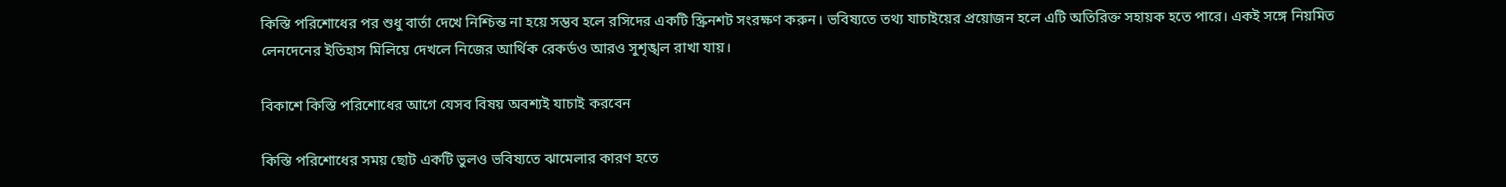কিস্তি পরিশোধের পর শুধু বার্তা দেখে নিশ্চিন্ত না হয়ে সম্ভব হলে রসিদের একটি স্ক্রিনশট সংরক্ষণ করুন। ভবিষ্যতে তথ্য যাচাইয়ের প্রয়োজন হলে এটি অতিরিক্ত সহায়ক হতে পারে। একই সঙ্গে নিয়মিত লেনদেনের ইতিহাস মিলিয়ে দেখলে নিজের আর্থিক রেকর্ডও আরও সুশৃঙ্খল রাখা যায়।

বিকাশে কিস্তি পরিশোধের আগে যেসব বিষয় অবশ্যই যাচাই করবেন

কিস্তি পরিশোধের সময় ছোট একটি ভুলও ভবিষ্যতে ঝামেলার কারণ হতে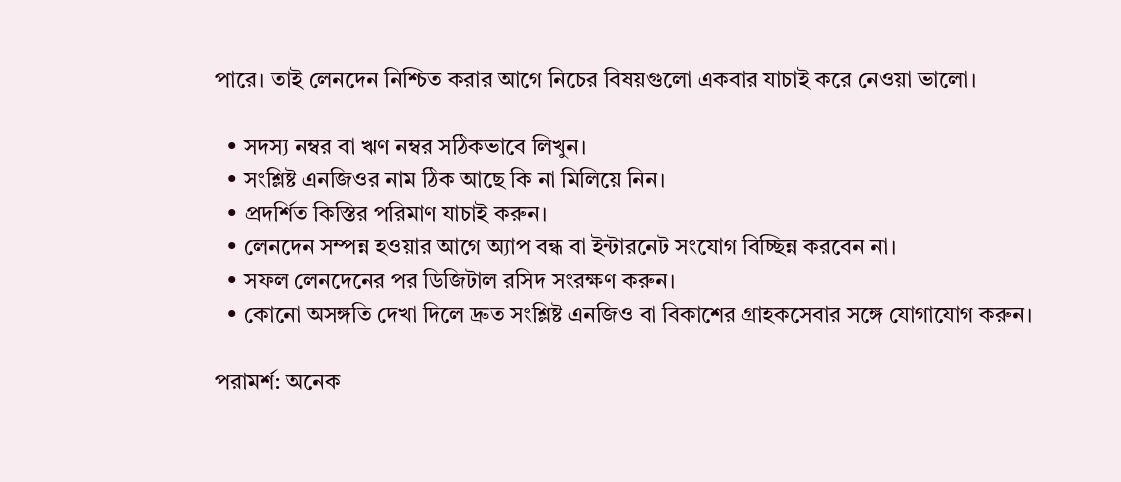পারে। তাই লেনদেন নিশ্চিত করার আগে নিচের বিষয়গুলো একবার যাচাই করে নেওয়া ভালো।

  • সদস্য নম্বর বা ঋণ নম্বর সঠিকভাবে লিখুন।
  • সংশ্লিষ্ট এনজিওর নাম ঠিক আছে কি না মিলিয়ে নিন।
  • প্রদর্শিত কিস্তির পরিমাণ যাচাই করুন।
  • লেনদেন সম্পন্ন হওয়ার আগে অ্যাপ বন্ধ বা ইন্টারনেট সংযোগ বিচ্ছিন্ন করবেন না।
  • সফল লেনদেনের পর ডিজিটাল রসিদ সংরক্ষণ করুন।
  • কোনো অসঙ্গতি দেখা দিলে দ্রুত সংশ্লিষ্ট এনজিও বা বিকাশের গ্রাহকসেবার সঙ্গে যোগাযোগ করুন।

পরামর্শ: অনেক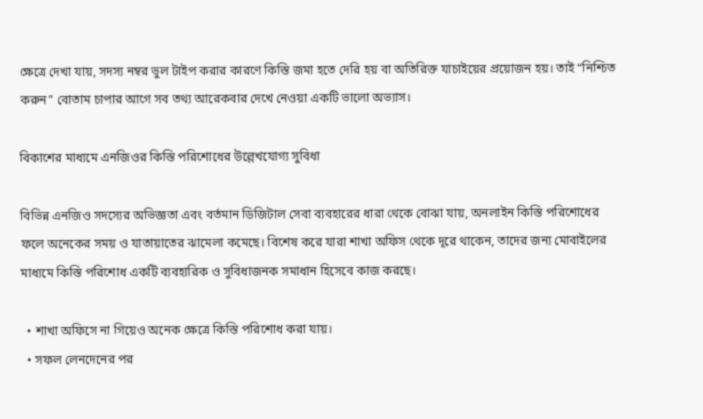ক্ষেত্রে দেখা যায়, সদস্য নম্বর ভুল টাইপ করার কারণে কিস্তি জমা হতে দেরি হয় বা অতিরিক্ত যাচাইয়ের প্রয়োজন হয়। তাই “নিশ্চিত করুন” বোতাম চাপার আগে সব তথ্য আরেকবার দেখে নেওয়া একটি ভালো অভ্যাস।

বিকাশের মাধ্যমে এনজিওর কিস্তি পরিশোধের উল্লেখযোগ্য সুবিধা

বিভিন্ন এনজিও সদস্যের অভিজ্ঞতা এবং বর্তমান ডিজিটাল সেবা ব্যবহারের ধারা থেকে বোঝা যায়, অনলাইন কিস্তি পরিশোধের ফলে অনেকের সময় ও যাতায়াতের ঝামেলা কমেছে। বিশেষ করে যারা শাখা অফিস থেকে দূরে থাকেন, তাদের জন্য মোবাইলের মাধ্যমে কিস্তি পরিশোধ একটি ব্যবহারিক ও সুবিধাজনক সমাধান হিসেবে কাজ করছে।

  • শাখা অফিসে না গিয়েও অনেক ক্ষেত্রে কিস্তি পরিশোধ করা যায়।
  • সফল লেনদেনের পর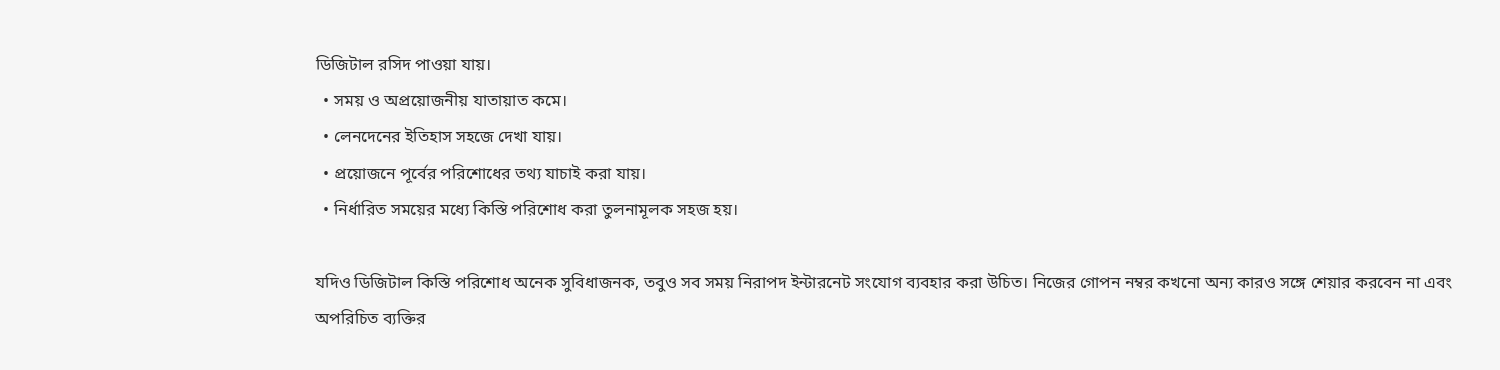ডিজিটাল রসিদ পাওয়া যায়।
  • সময় ও অপ্রয়োজনীয় যাতায়াত কমে।
  • লেনদেনের ইতিহাস সহজে দেখা যায়।
  • প্রয়োজনে পূর্বের পরিশোধের তথ্য যাচাই করা যায়।
  • নির্ধারিত সময়ের মধ্যে কিস্তি পরিশোধ করা তুলনামূলক সহজ হয়।

যদিও ডিজিটাল কিস্তি পরিশোধ অনেক সুবিধাজনক, তবুও সব সময় নিরাপদ ইন্টারনেট সংযোগ ব্যবহার করা উচিত। নিজের গোপন নম্বর কখনো অন্য কারও সঙ্গে শেয়ার করবেন না এবং অপরিচিত ব্যক্তির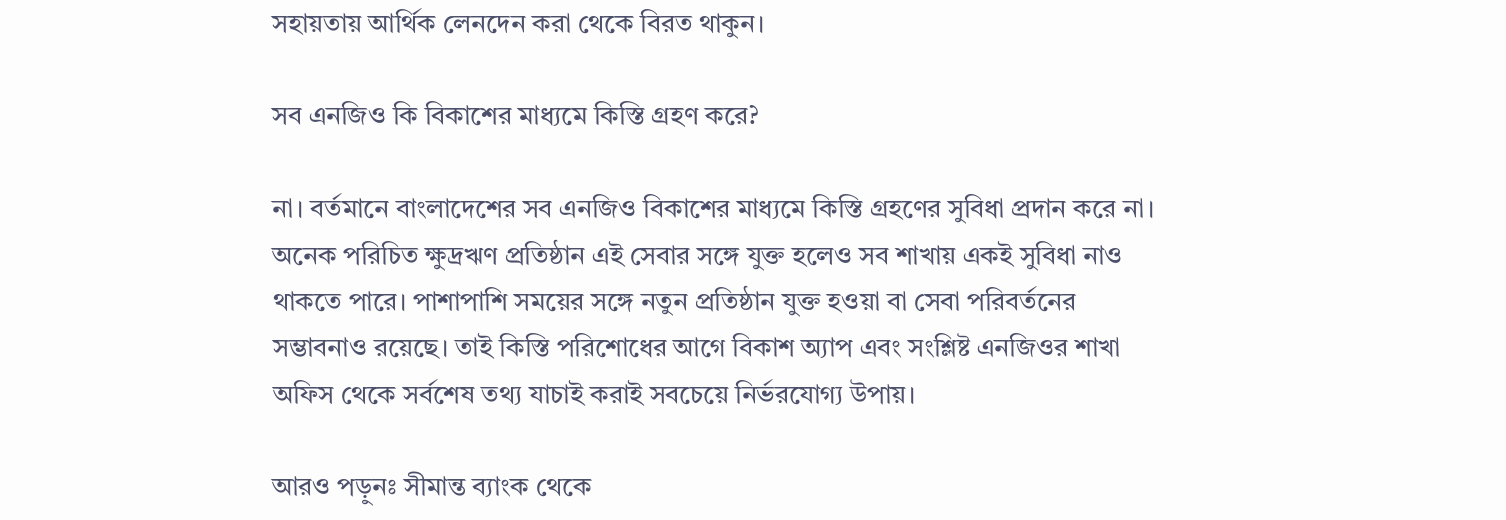সহায়তায় আর্থিক লেনদেন করা থেকে বিরত থাকুন।

সব এনজিও কি বিকাশের মাধ্যমে কিস্তি গ্রহণ করে?

না। বর্তমানে বাংলাদেশের সব এনজিও বিকাশের মাধ্যমে কিস্তি গ্রহণের সুবিধা প্রদান করে না। অনেক পরিচিত ক্ষুদ্রঋণ প্রতিষ্ঠান এই সেবার সঙ্গে যুক্ত হলেও সব শাখায় একই সুবিধা নাও থাকতে পারে। পাশাপাশি সময়ের সঙ্গে নতুন প্রতিষ্ঠান যুক্ত হওয়া বা সেবা পরিবর্তনের সম্ভাবনাও রয়েছে। তাই কিস্তি পরিশোধের আগে বিকাশ অ্যাপ এবং সংশ্লিষ্ট এনজিওর শাখা অফিস থেকে সর্বশেষ তথ্য যাচাই করাই সবচেয়ে নির্ভরযোগ্য উপায়।

আরও পড়ুনঃ সীমান্ত ব্যাংক থেকে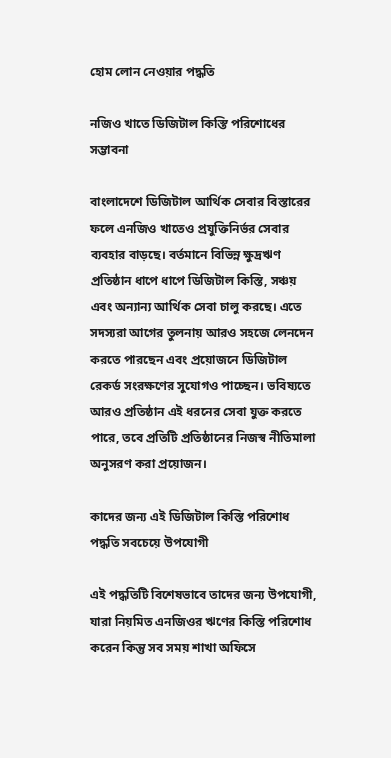হোম লোন নেওয়ার পদ্ধতি

নজিও খাতে ডিজিটাল কিস্তি পরিশোধের সম্ভাবনা

বাংলাদেশে ডিজিটাল আর্থিক সেবার বিস্তারের ফলে এনজিও খাতেও প্রযুক্তিনির্ভর সেবার ব্যবহার বাড়ছে। বর্তমানে বিভিন্ন ক্ষুদ্রঋণ প্রতিষ্ঠান ধাপে ধাপে ডিজিটাল কিস্তি, সঞ্চয় এবং অন্যান্য আর্থিক সেবা চালু করছে। এতে সদস্যরা আগের তুলনায় আরও সহজে লেনদেন করতে পারছেন এবং প্রয়োজনে ডিজিটাল রেকর্ড সংরক্ষণের সুযোগও পাচ্ছেন। ভবিষ্যতে আরও প্রতিষ্ঠান এই ধরনের সেবা যুক্ত করতে পারে, তবে প্রতিটি প্রতিষ্ঠানের নিজস্ব নীতিমালা অনুসরণ করা প্রয়োজন।

কাদের জন্য এই ডিজিটাল কিস্তি পরিশোধ পদ্ধতি সবচেয়ে উপযোগী

এই পদ্ধতিটি বিশেষভাবে তাদের জন্য উপযোগী, যারা নিয়মিত এনজিওর ঋণের কিস্তি পরিশোধ করেন কিন্তু সব সময় শাখা অফিসে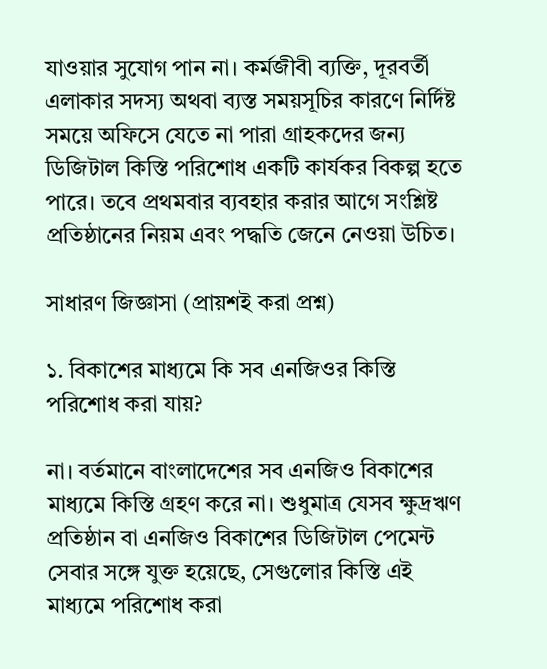যাওয়ার সুযোগ পান না। কর্মজীবী ব্যক্তি, দূরবর্তী এলাকার সদস্য অথবা ব্যস্ত সময়সূচির কারণে নির্দিষ্ট সময়ে অফিসে যেতে না পারা গ্রাহকদের জন্য ডিজিটাল কিস্তি পরিশোধ একটি কার্যকর বিকল্প হতে পারে। তবে প্রথমবার ব্যবহার করার আগে সংশ্লিষ্ট প্রতিষ্ঠানের নিয়ম এবং পদ্ধতি জেনে নেওয়া উচিত।

সাধারণ জিজ্ঞাসা (প্রায়শই করা প্রশ্ন)

১. বিকাশের মাধ্যমে কি সব এনজিওর কিস্তি পরিশোধ করা যায়?

না। বর্তমানে বাংলাদেশের সব এনজিও বিকাশের মাধ্যমে কিস্তি গ্রহণ করে না। শুধুমাত্র যেসব ক্ষুদ্রঋণ প্রতিষ্ঠান বা এনজিও বিকাশের ডিজিটাল পেমেন্ট সেবার সঙ্গে যুক্ত হয়েছে, সেগুলোর কিস্তি এই মাধ্যমে পরিশোধ করা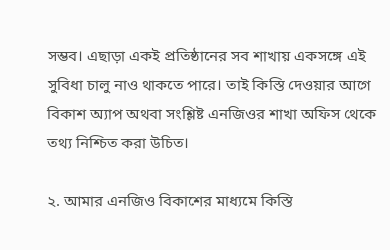সম্ভব। এছাড়া একই প্রতিষ্ঠানের সব শাখায় একসঙ্গে এই সুবিধা চালু নাও থাকতে পারে। তাই কিস্তি দেওয়ার আগে বিকাশ অ্যাপ অথবা সংশ্লিষ্ট এনজিওর শাখা অফিস থেকে তথ্য নিশ্চিত করা উচিত।

২. আমার এনজিও বিকাশের মাধ্যমে কিস্তি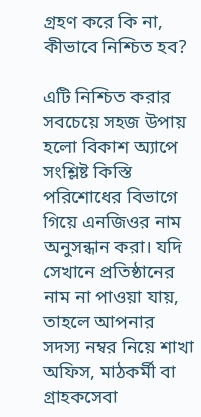গ্রহণ করে কি না, কীভাবে নিশ্চিত হব?

এটি নিশ্চিত করার সবচেয়ে সহজ উপায় হলো বিকাশ অ্যাপে সংশ্লিষ্ট কিস্তি পরিশোধের বিভাগে গিয়ে এনজিওর নাম অনুসন্ধান করা। যদি সেখানে প্রতিষ্ঠানের নাম না পাওয়া যায়, তাহলে আপনার সদস্য নম্বর নিয়ে শাখা অফিস, মাঠকর্মী বা গ্রাহকসেবা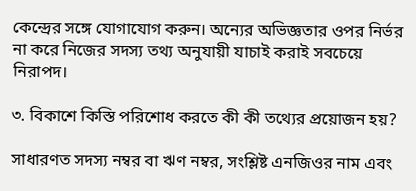কেন্দ্রের সঙ্গে যোগাযোগ করুন। অন্যের অভিজ্ঞতার ওপর নির্ভর না করে নিজের সদস্য তথ্য অনুযায়ী যাচাই করাই সবচেয়ে নিরাপদ।

৩. বিকাশে কিস্তি পরিশোধ করতে কী কী তথ্যের প্রয়োজন হয়?

সাধারণত সদস্য নম্বর বা ঋণ নম্বর, সংশ্লিষ্ট এনজিওর নাম এবং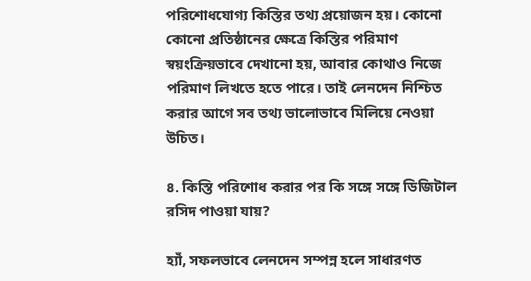পরিশোধযোগ্য কিস্তির তথ্য প্রয়োজন হয়। কোনো কোনো প্রতিষ্ঠানের ক্ষেত্রে কিস্তির পরিমাণ স্বয়ংক্রিয়ভাবে দেখানো হয়, আবার কোথাও নিজে পরিমাণ লিখতে হতে পারে। তাই লেনদেন নিশ্চিত করার আগে সব তথ্য ভালোভাবে মিলিয়ে নেওয়া উচিত।

৪. কিস্তি পরিশোধ করার পর কি সঙ্গে সঙ্গে ডিজিটাল রসিদ পাওয়া যায়?

হ্যাঁ, সফলভাবে লেনদেন সম্পন্ন হলে সাধারণত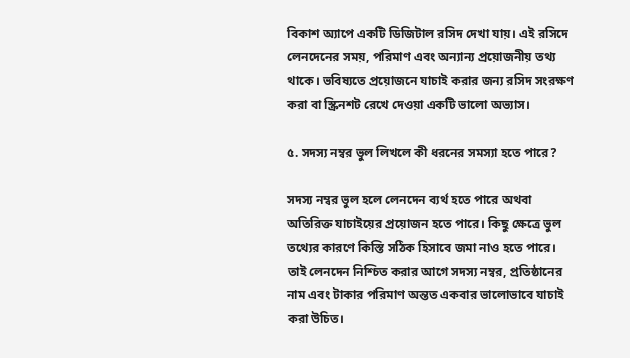বিকাশ অ্যাপে একটি ডিজিটাল রসিদ দেখা যায়। এই রসিদে লেনদেনের সময়, পরিমাণ এবং অন্যান্য প্রয়োজনীয় তথ্য থাকে। ভবিষ্যতে প্রয়োজনে যাচাই করার জন্য রসিদ সংরক্ষণ করা বা স্ক্রিনশট রেখে দেওয়া একটি ভালো অভ্যাস।

৫. সদস্য নম্বর ভুল লিখলে কী ধরনের সমস্যা হতে পারে?

সদস্য নম্বর ভুল হলে লেনদেন ব্যর্থ হতে পারে অথবা অতিরিক্ত যাচাইয়ের প্রয়োজন হতে পারে। কিছু ক্ষেত্রে ভুল তথ্যের কারণে কিস্তি সঠিক হিসাবে জমা নাও হতে পারে। তাই লেনদেন নিশ্চিত করার আগে সদস্য নম্বর, প্রতিষ্ঠানের নাম এবং টাকার পরিমাণ অন্তত একবার ভালোভাবে যাচাই করা উচিত।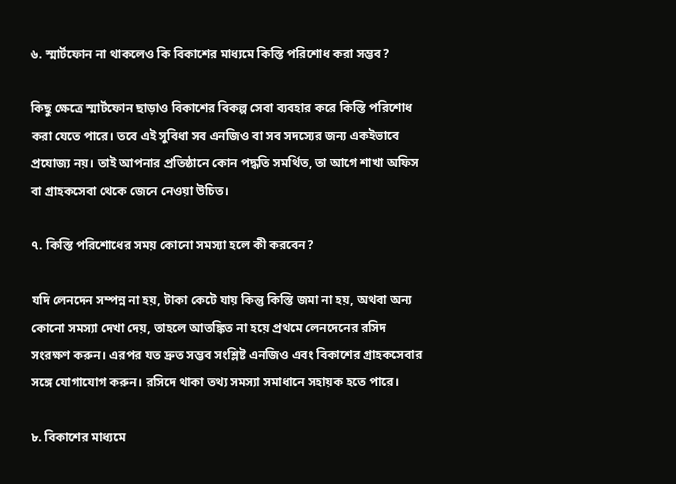৬. স্মার্টফোন না থাকলেও কি বিকাশের মাধ্যমে কিস্তি পরিশোধ করা সম্ভব?

কিছু ক্ষেত্রে স্মার্টফোন ছাড়াও বিকাশের বিকল্প সেবা ব্যবহার করে কিস্তি পরিশোধ করা যেতে পারে। তবে এই সুবিধা সব এনজিও বা সব সদস্যের জন্য একইভাবে প্রযোজ্য নয়। তাই আপনার প্রতিষ্ঠানে কোন পদ্ধতি সমর্থিত, তা আগে শাখা অফিস বা গ্রাহকসেবা থেকে জেনে নেওয়া উচিত।

৭. কিস্তি পরিশোধের সময় কোনো সমস্যা হলে কী করবেন?

যদি লেনদেন সম্পন্ন না হয়, টাকা কেটে যায় কিন্তু কিস্তি জমা না হয়, অথবা অন্য কোনো সমস্যা দেখা দেয়, তাহলে আতঙ্কিত না হয়ে প্রথমে লেনদেনের রসিদ সংরক্ষণ করুন। এরপর যত দ্রুত সম্ভব সংশ্লিষ্ট এনজিও এবং বিকাশের গ্রাহকসেবার সঙ্গে যোগাযোগ করুন। রসিদে থাকা তথ্য সমস্যা সমাধানে সহায়ক হতে পারে।

৮. বিকাশের মাধ্যমে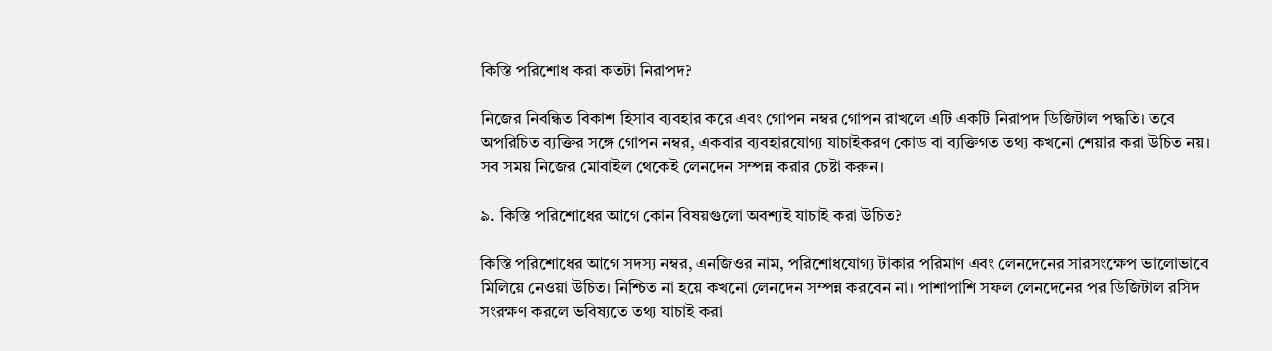কিস্তি পরিশোধ করা কতটা নিরাপদ?

নিজের নিবন্ধিত বিকাশ হিসাব ব্যবহার করে এবং গোপন নম্বর গোপন রাখলে এটি একটি নিরাপদ ডিজিটাল পদ্ধতি। তবে অপরিচিত ব্যক্তির সঙ্গে গোপন নম্বর, একবার ব্যবহারযোগ্য যাচাইকরণ কোড বা ব্যক্তিগত তথ্য কখনো শেয়ার করা উচিত নয়। সব সময় নিজের মোবাইল থেকেই লেনদেন সম্পন্ন করার চেষ্টা করুন।

৯. কিস্তি পরিশোধের আগে কোন বিষয়গুলো অবশ্যই যাচাই করা উচিত?

কিস্তি পরিশোধের আগে সদস্য নম্বর, এনজিওর নাম, পরিশোধযোগ্য টাকার পরিমাণ এবং লেনদেনের সারসংক্ষেপ ভালোভাবে মিলিয়ে নেওয়া উচিত। নিশ্চিত না হয়ে কখনো লেনদেন সম্পন্ন করবেন না। পাশাপাশি সফল লেনদেনের পর ডিজিটাল রসিদ সংরক্ষণ করলে ভবিষ্যতে তথ্য যাচাই করা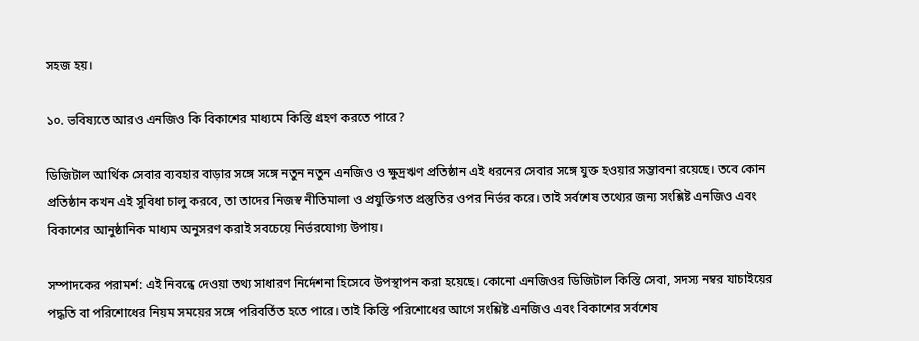সহজ হয়।

১০. ভবিষ্যতে আরও এনজিও কি বিকাশের মাধ্যমে কিস্তি গ্রহণ করতে পারে?

ডিজিটাল আর্থিক সেবার ব্যবহার বাড়ার সঙ্গে সঙ্গে নতুন নতুন এনজিও ও ক্ষুদ্রঋণ প্রতিষ্ঠান এই ধরনের সেবার সঙ্গে যুক্ত হওয়ার সম্ভাবনা রয়েছে। তবে কোন প্রতিষ্ঠান কখন এই সুবিধা চালু করবে, তা তাদের নিজস্ব নীতিমালা ও প্রযুক্তিগত প্রস্তুতির ওপর নির্ভর করে। তাই সর্বশেষ তথ্যের জন্য সংশ্লিষ্ট এনজিও এবং বিকাশের আনুষ্ঠানিক মাধ্যম অনুসরণ করাই সবচেয়ে নির্ভরযোগ্য উপায়।

সম্পাদকের পরামর্শ: এই নিবন্ধে দেওয়া তথ্য সাধারণ নির্দেশনা হিসেবে উপস্থাপন করা হয়েছে। কোনো এনজিওর ডিজিটাল কিস্তি সেবা, সদস্য নম্বর যাচাইয়ের পদ্ধতি বা পরিশোধের নিয়ম সময়ের সঙ্গে পরিবর্তিত হতে পারে। তাই কিস্তি পরিশোধের আগে সংশ্লিষ্ট এনজিও এবং বিকাশের সর্বশেষ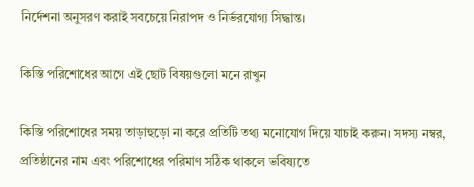নির্দেশনা অনুসরণ করাই সবচেয়ে নিরাপদ ও নির্ভরযোগ্য সিদ্ধান্ত।

কিস্তি পরিশোধের আগে এই ছোট বিষয়গুলো মনে রাখুন

কিস্তি পরিশোধের সময় তাড়াহুড়ো না করে প্রতিটি তথ্য মনোযোগ দিয়ে যাচাই করুন। সদস্য নম্বর, প্রতিষ্ঠানের নাম এবং পরিশোধের পরিমাণ সঠিক থাকলে ভবিষ্যতে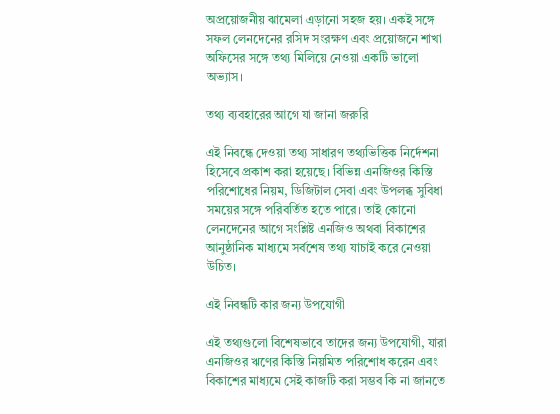অপ্রয়োজনীয় ঝামেলা এড়ানো সহজ হয়। একই সঙ্গে সফল লেনদেনের রসিদ সংরক্ষণ এবং প্রয়োজনে শাখা অফিসের সঙ্গে তথ্য মিলিয়ে নেওয়া একটি ভালো অভ্যাস।

তথ্য ব্যবহারের আগে যা জানা জরুরি

এই নিবন্ধে দেওয়া তথ্য সাধারণ তথ্যভিত্তিক নির্দেশনা হিসেবে প্রকাশ করা হয়েছে। বিভিন্ন এনজিওর কিস্তি পরিশোধের নিয়ম, ডিজিটাল সেবা এবং উপলব্ধ সুবিধা সময়ের সঙ্গে পরিবর্তিত হতে পারে। তাই কোনো লেনদেনের আগে সংশ্লিষ্ট এনজিও অথবা বিকাশের আনুষ্ঠানিক মাধ্যমে সর্বশেষ তথ্য যাচাই করে নেওয়া উচিত।

এই নিবন্ধটি কার জন্য উপযোগী

এই তথ্যগুলো বিশেষভাবে তাদের জন্য উপযোগী, যারা এনজিওর ঋণের কিস্তি নিয়মিত পরিশোধ করেন এবং বিকাশের মাধ্যমে সেই কাজটি করা সম্ভব কি না জানতে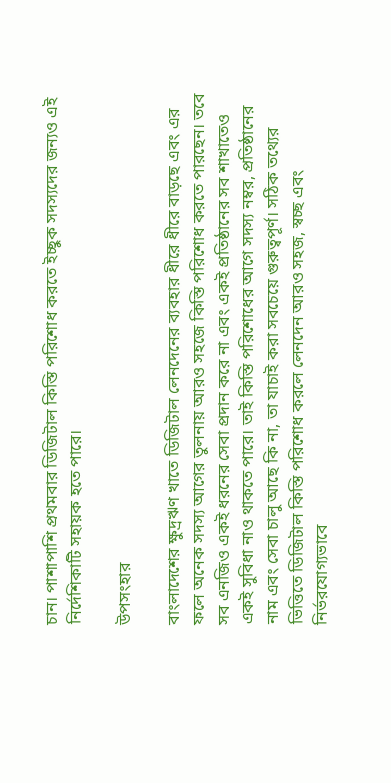চান। পাশাপাশি প্রথমবার ডিজিটাল কিস্তি পরিশোধ করতে ইচ্ছুক সদস্যদের জন্যও এই নির্দেশিকাটি সহায়ক হতে পারে।

উপসংহার

বাংলাদেশের ক্ষুদ্রঋণ খাতে ডিজিটাল লেনদেনের ব্যবহার ধীরে ধীরে বাড়ছে এবং এর ফলে অনেক সদস্য আগের তুলনায় আরও সহজে কিস্তি পরিশোধ করতে পারছেন। তবে সব এনজিও একই ধরনের সেবা প্রদান করে না এবং একই প্রতিষ্ঠানের সব শাখাতেও একই সুবিধা নাও থাকতে পারে। তাই কিস্তি পরিশোধের আগে সদস্য নম্বর, প্রতিষ্ঠানের নাম এবং সেবা চালু আছে কি না, তা যাচাই করা সবচেয়ে গুরুত্বপূর্ণ। সঠিক তথ্যের ভিত্তিতে ডিজিটাল কিস্তি পরিশোধ করলে লেনদেন আরও সহজ, স্বচ্ছ এবং নির্ভরযোগ্যভাবে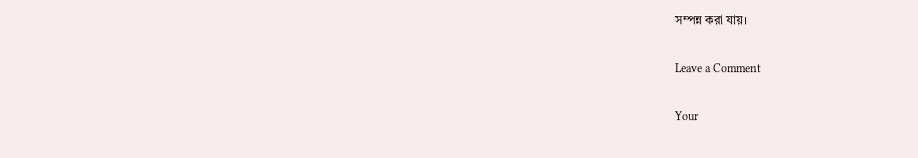সম্পন্ন করা যায়।

Leave a Comment

Your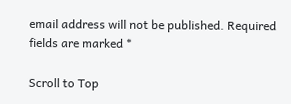email address will not be published. Required fields are marked *

Scroll to Top